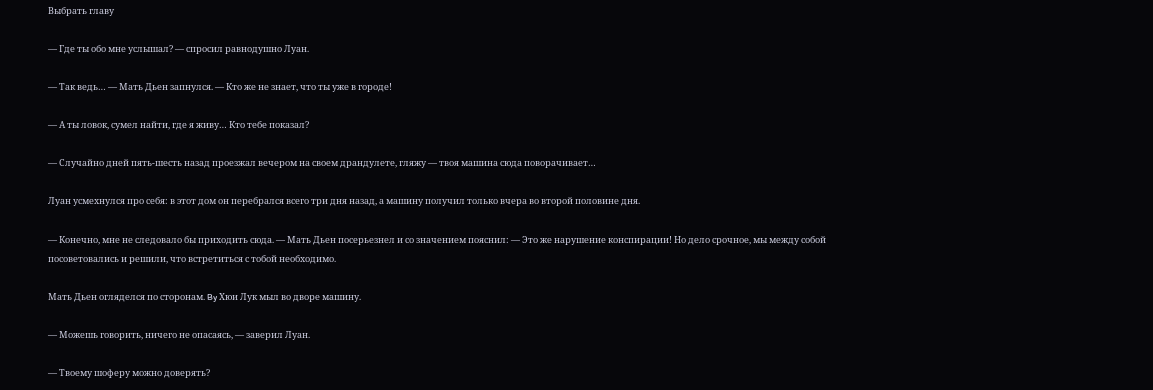Выбрать главу

— Где ты обо мне услышал? — спросил равнодушно Луан.

— Так ведь… — Мать Дьен запнулся. — Кто же не знает, что ты уже в городе!

— А ты ловок, сумел найти, где я живу… Кто тебе показал?

— Случайно дней пять-шесть назад проезжал вечером на своем драндулете, гляжу — твоя машина сюда поворачивает…

Луан усмехнулся про себя: в этот дом он перебрался всего три дня назад, а машину получил только вчера во второй половине дня.

— Конечно, мне не следовало бы приходить сюда. — Мать Дьен посерьезнел и со значением пояснил: — Это же нарушение конспирации! Но дело срочное, мы между собой посоветовались и решили, что встретиться с тобой необходимо.

Мать Дьен огляделся по сторонам. By Хюи Лук мыл во дворе машину.

— Можешь говорить, ничего не опасаясь, — заверил Луан.

— Твоему шоферу можно доверять?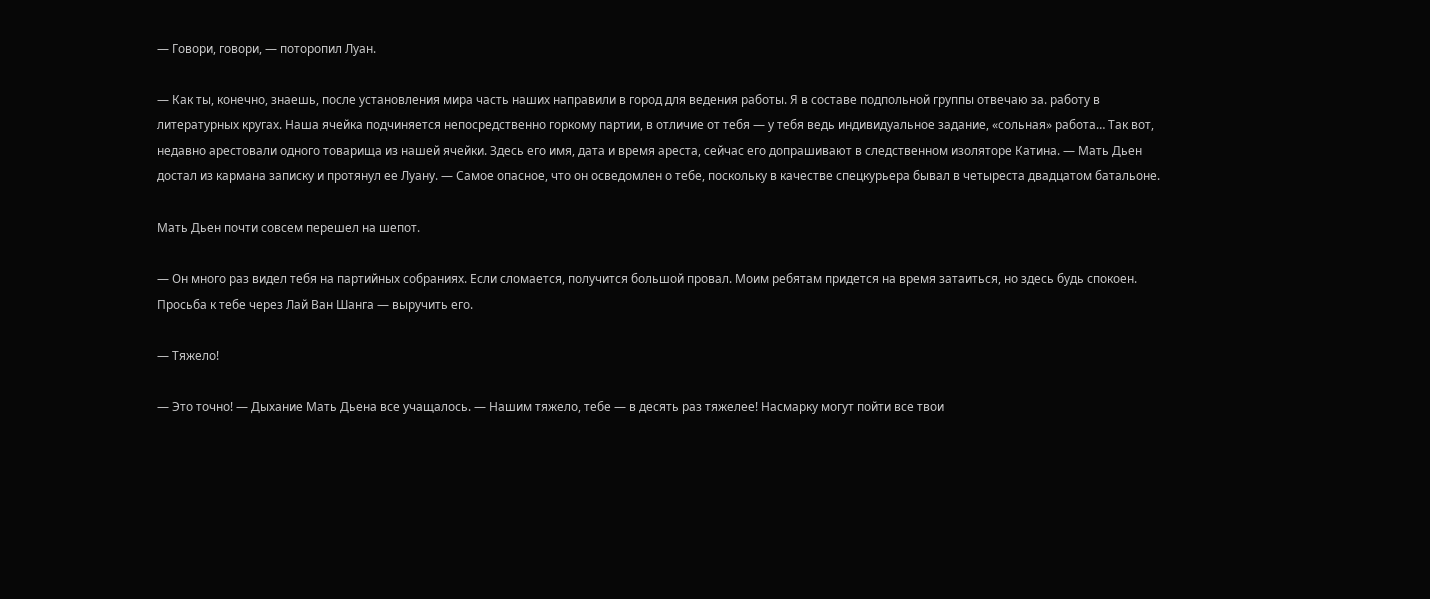— Говори, говори, — поторопил Луан.

— Как ты, конечно, знаешь, после установления мира часть наших направили в город для ведения работы. Я в составе подпольной группы отвечаю за. работу в литературных кругах. Наша ячейка подчиняется непосредственно горкому партии, в отличие от тебя — у тебя ведь индивидуальное задание, «сольная» работа… Так вот, недавно арестовали одного товарища из нашей ячейки. Здесь его имя, дата и время ареста, сейчас его допрашивают в следственном изоляторе Катина. — Мать Дьен достал из кармана записку и протянул ее Луану. — Самое опасное, что он осведомлен о тебе, поскольку в качестве спецкурьера бывал в четыреста двадцатом батальоне.

Мать Дьен почти совсем перешел на шепот.

— Он много раз видел тебя на партийных собраниях. Если сломается, получится большой провал. Моим ребятам придется на время затаиться, но здесь будь спокоен. Просьба к тебе через Лай Ван Шанга — выручить его.

— Тяжело!

— Это точно! — Дыхание Мать Дьена все учащалось. — Нашим тяжело, тебе — в десять раз тяжелее! Насмарку могут пойти все твои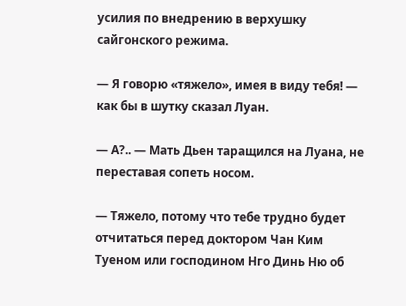усилия по внедрению в верхушку сайгонского режима.

— Я говорю «тяжело», имея в виду тебя! — как бы в шутку сказал Луан.

— А?.. — Мать Дьен таращился на Луана, не переставая сопеть носом.

— Тяжело, потому что тебе трудно будет отчитаться перед доктором Чан Ким Туеном или господином Нго Динь Ню об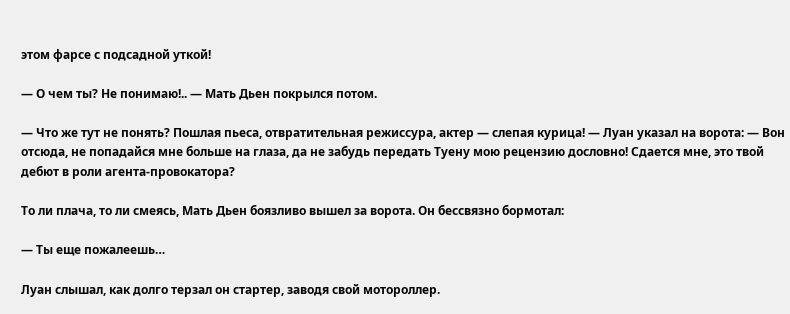этом фарсе с подсадной уткой!

— О чем ты? Не понимаю!.. — Мать Дьен покрылся потом.

— Что же тут не понять? Пошлая пьеса, отвратительная режиссура, актер — слепая курица! — Луан указал на ворота: — Вон отсюда, не попадайся мне больше на глаза, да не забудь передать Туену мою рецензию дословно! Сдается мне, это твой дебют в роли агента-провокатора?

То ли плача, то ли смеясь, Мать Дьен боязливо вышел за ворота. Он бессвязно бормотал:

— Ты еще пожалеешь…

Луан слышал, как долго терзал он стартер, заводя свой мотороллер.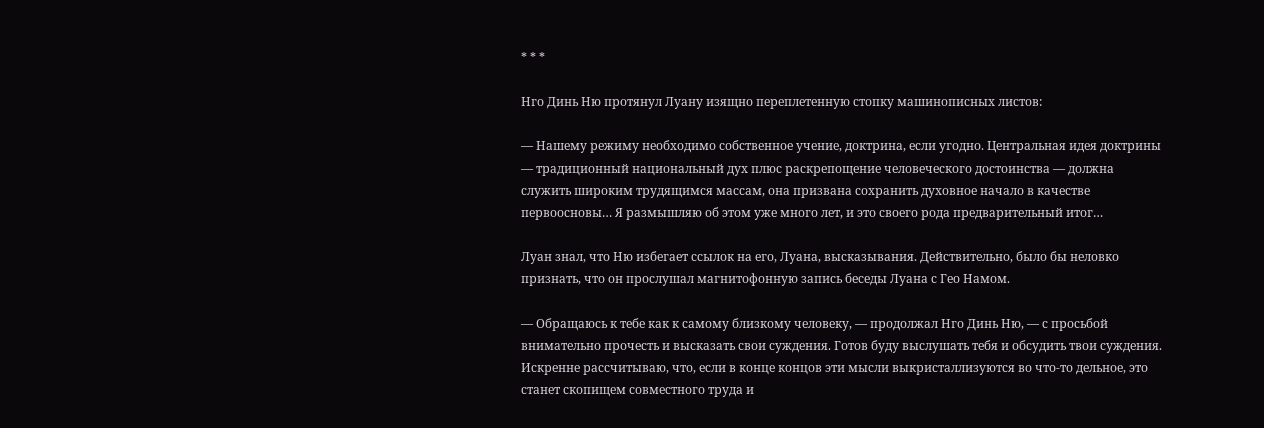* * *

Нго Динь Ню протянул Луану изящно переплетенную стопку машинописных листов:

— Нашему режиму необходимо собственное учение, доктрина, если угодно. Центральная идея доктрины — традиционный национальный дух плюс раскрепощение человеческого достоинства — должна служить широким трудящимся массам, она призвана сохранить духовное начало в качестве первоосновы… Я размышляю об этом уже много лет, и это своего рода предварительный итог…

Луан знал, что Ню избегает ссылок на его, Луана, высказывания. Действительно, было бы неловко признать, что он прослушал магнитофонную запись беседы Луана с Гео Намом.

— Обращаюсь к тебе как к самому близкому человеку, — продолжал Нго Динь Ню, — с просьбой внимательно прочесть и высказать свои суждения. Готов буду выслушать тебя и обсудить твои суждения. Искренне рассчитываю, что, если в конце концов эти мысли выкристаллизуются во что-то дельное, это станет скопищем совместного труда и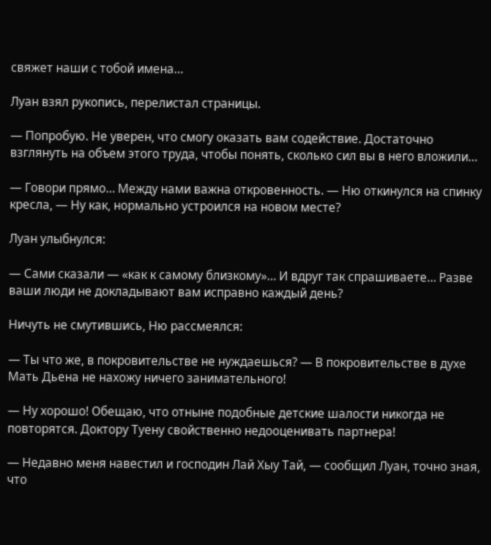свяжет наши с тобой имена…

Луан взял рукопись, перелистал страницы.

— Попробую. Не уверен, что смогу оказать вам содействие. Достаточно взглянуть на объем этого труда, чтобы понять, сколько сил вы в него вложили…

— Говори прямо… Между нами важна откровенность. — Ню откинулся на спинку кресла, — Ну как, нормально устроился на новом месте?

Луан улыбнулся:

— Сами сказали — «как к самому близкому»… И вдруг так спрашиваете… Разве ваши люди не докладывают вам исправно каждый день?

Ничуть не смутившись, Ню рассмеялся:

— Ты что же, в покровительстве не нуждаешься? — В покровительстве в духе Мать Дьена не нахожу ничего занимательного!

— Ну хорошо! Обещаю, что отныне подобные детские шалости никогда не повторятся. Доктору Туену свойственно недооценивать партнера!

— Недавно меня навестил и господин Лай Хыу Тай, — сообщил Луан, точно зная, что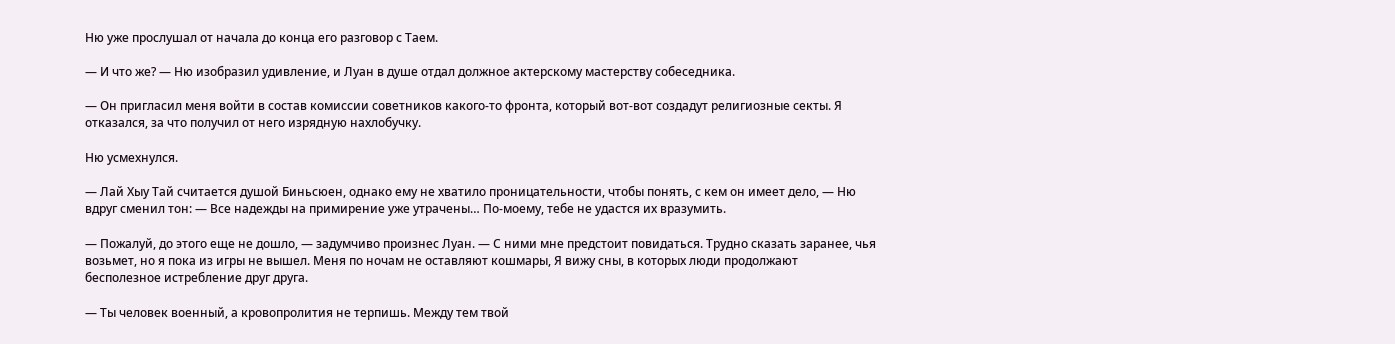Ню уже прослушал от начала до конца его разговор с Таем.

— И что же? — Ню изобразил удивление, и Луан в душе отдал должное актерскому мастерству собеседника.

— Он пригласил меня войти в состав комиссии советников какого-то фронта, который вот-вот создадут религиозные секты. Я отказался, за что получил от него изрядную нахлобучку.

Ню усмехнулся.

— Лай Хыу Тай считается душой Биньсюен, однако ему не хватило проницательности, чтобы понять, с кем он имеет дело, — Ню вдруг сменил тон: — Все надежды на примирение уже утрачены… По-моему, тебе не удастся их вразумить.

— Пожалуй, до этого еще не дошло, — задумчиво произнес Луан. — С ними мне предстоит повидаться. Трудно сказать заранее, чья возьмет, но я пока из игры не вышел. Меня по ночам не оставляют кошмары, Я вижу сны, в которых люди продолжают бесполезное истребление друг друга.

— Ты человек военный, а кровопролития не терпишь. Между тем твой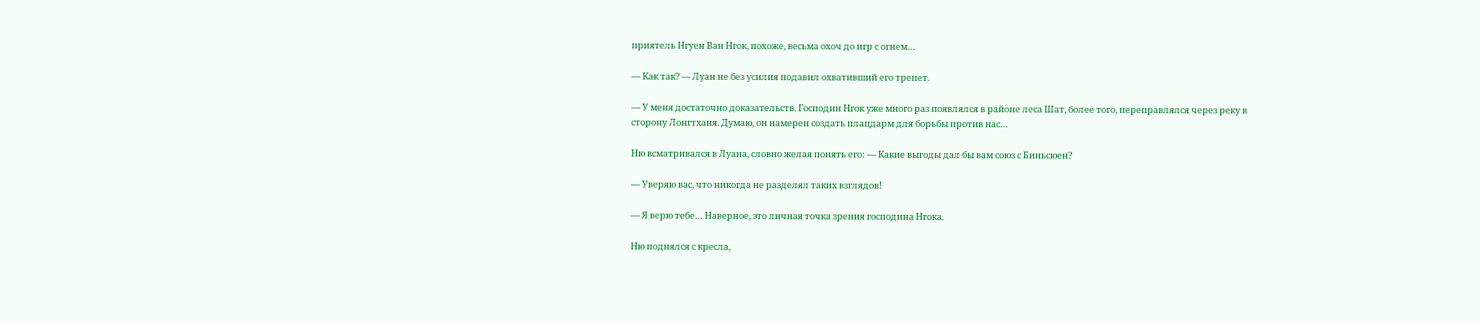приятель Нгуен Ван Нгок, похоже, весьма охоч до игр с огнем…

— Как так? — Луан не без усилия подавил охвативший его трепет.

— У меня достаточно доказательств. Господин Нгок уже много раз появлялся в районе леса Шат, более того, переправлялся через реку в сторону Лонгтханя. Думаю, он намерен создать плацдарм для борьбы против нас…

Ню всматривался в Луана, словно желая понять его: — Какие выгоды дал бы вам союз с Биньсюен?

— Уверяю вас, что никогда не разделял таких взглядов!

— Я верю тебе… Наверное, это личная точка зрения господина Нгока.

Ню поднялся с кресла,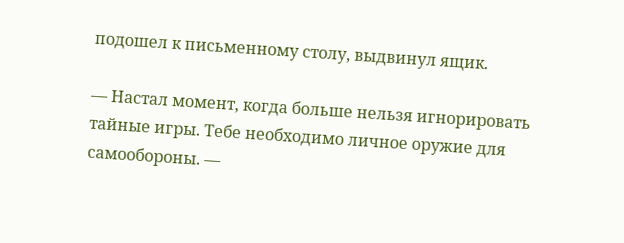подошел к письменному столу, выдвинул ящик.

— Настал момент, когда больше нельзя игнорировать тайные игры. Тебе необходимо личное оружие для самообороны. —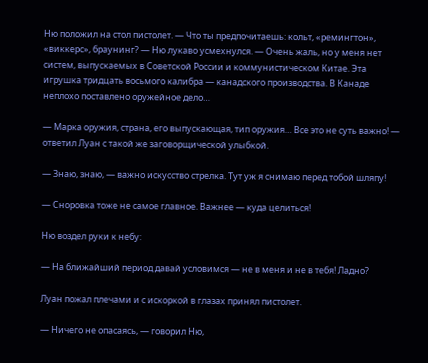Ню положил на стол пистолет. — Что ты предпочитаешь: кольт, «ремингтон», «виккерс», браунинг? — Ню лукаво усмехнулся. — Очень жаль, но у меня нет систем, выпускаемых в Советской России и коммунистическом Китае. Эта игрушка тридцать восьмого калибра — канадского производства. В Канаде неплохо поставлено оружейное дело…

— Марка оружия, страна, его выпускающая, тип оружия… Все это не суть важно! — ответил Луан с такой же заговорщической улыбкой.

— Знаю, знаю, — важно искусство стрелка. Тут уж я снимаю перед тобой шляпу!

— Сноровка тоже не самое главное. Важнее — куда целиться!

Ню воздел руки к небу:

— На ближайший период давай условимся — не в меня и не в тебя! Ладно?

Луан пожал плечами и с искоркой в глазах принял пистолет.

— Ничего не опасаясь, — говорил Ню,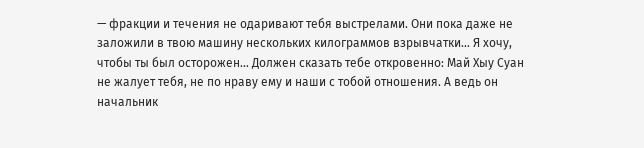— фракции и течения не одаривают тебя выстрелами. Они пока даже не заложили в твою машину нескольких килограммов взрывчатки… Я хочу, чтобы ты был осторожен… Должен сказать тебе откровенно: Май Хыу Суан не жалует тебя, не по нраву ему и наши с тобой отношения. А ведь он начальник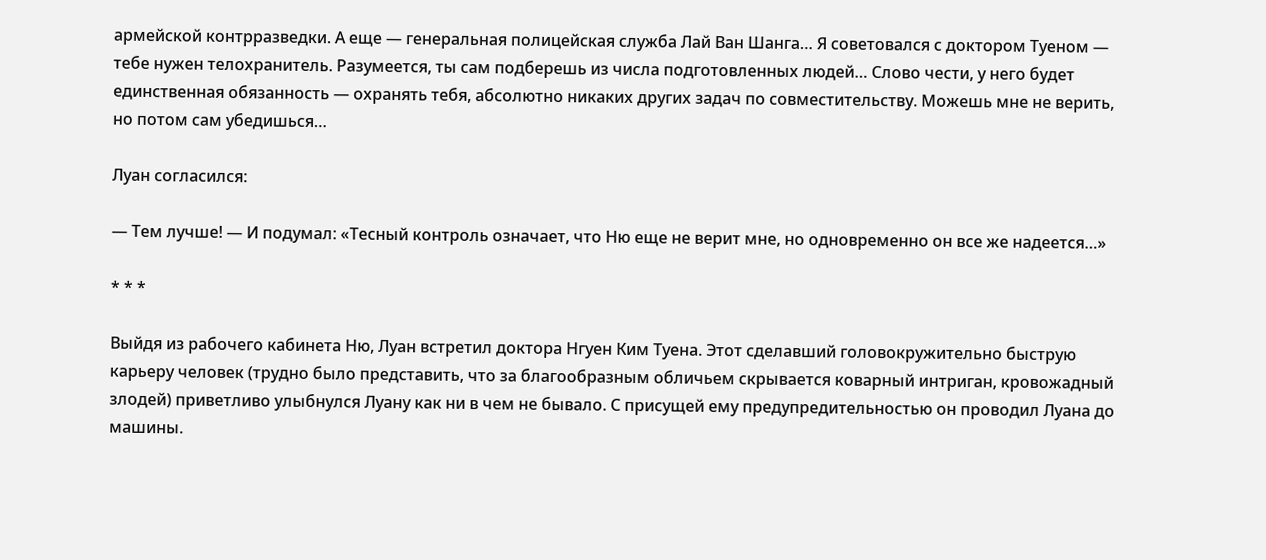армейской контрразведки. А еще — генеральная полицейская служба Лай Ван Шанга… Я советовался с доктором Туеном — тебе нужен телохранитель. Разумеется, ты сам подберешь из числа подготовленных людей… Слово чести, у него будет единственная обязанность — охранять тебя, абсолютно никаких других задач по совместительству. Можешь мне не верить, но потом сам убедишься…

Луан согласился:

— Тем лучше! — И подумал: «Тесный контроль означает, что Ню еще не верит мне, но одновременно он все же надеется…»

* * *

Выйдя из рабочего кабинета Ню, Луан встретил доктора Нгуен Ким Туена. Этот сделавший головокружительно быструю карьеру человек (трудно было представить, что за благообразным обличьем скрывается коварный интриган, кровожадный злодей) приветливо улыбнулся Луану как ни в чем не бывало. С присущей ему предупредительностью он проводил Луана до машины.